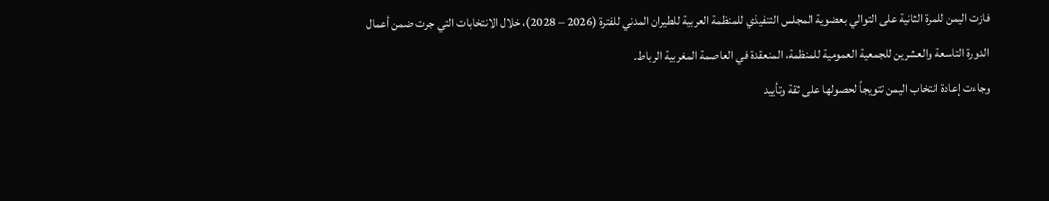فازت اليمن للمرة الثانية على التوالي بعضوية المجلس التنفيذي للمنظمة العربية للطيران المدني للفترة (2026 – 2028)، خلال الانتخابات التي جرت ضمن أعمال الدورة التاسعة والعشرين للجمعية العمومية للمنظمة، المنعقدة في العاصمة المغربية الرباط.
وجاءت إعادة انتخاب اليمن تتويجاً لحصولها على ثقة وتأييد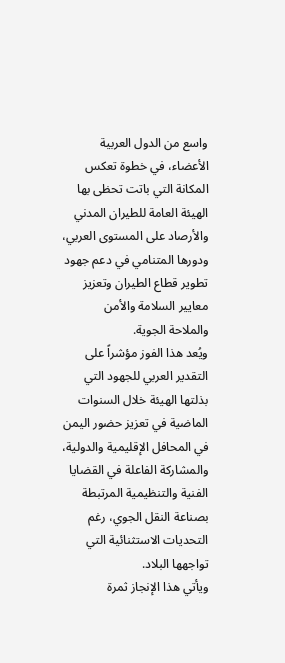واسع من الدول العربية الأعضاء، في خطوة تعكس المكانة التي باتت تحظى بها الهيئة العامة للطيران المدني والأرصاد على المستوى العربي، ودورها المتنامي في دعم جهود تطوير قطاع الطيران وتعزيز معايير السلامة والأمن والملاحة الجوية.
ويُعد هذا الفوز مؤشراً على التقدير العربي للجهود التي بذلتها الهيئة خلال السنوات الماضية في تعزيز حضور اليمن في المحافل الإقليمية والدولية، والمشاركة الفاعلة في القضايا الفنية والتنظيمية المرتبطة بصناعة النقل الجوي، رغم التحديات الاستثنائية التي تواجهها البلاد.
ويأتي هذا الإنجاز ثمرة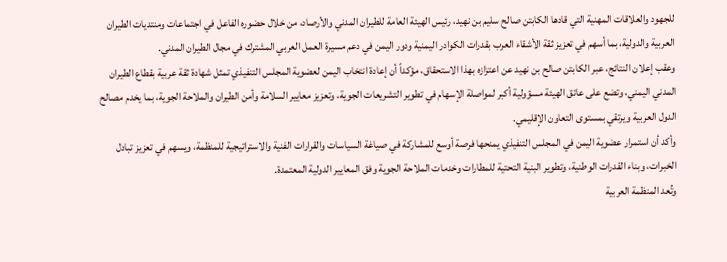للجهود والعلاقات المهنية التي قادها الكابتن صالح سليم بن نهيد، رئيس الهيئة العامة للطيران المدني والأرصاد، من خلال حضوره الفاعل في اجتماعات ومنتديات الطيران العربية والدولية، بما أسهم في تعزيز ثقة الأشقاء العرب بقدرات الكوادر اليمنية ودور اليمن في دعم مسيرة العمل العربي المشترك في مجال الطيران المدني.
وعقب إعلان النتائج، عبر الكابتن صالح بن نهيد عن اعتزازه بهذا الاستحقاق، مؤكداً أن إعادة انتخاب اليمن لعضوية المجلس التنفيذي تمثل شهادة ثقة عربية بقطاع الطيران المدني اليمني، وتضع على عاتق الهيئة مسؤولية أكبر لمواصلة الإسهام في تطوير التشريعات الجوية، وتعزيز معايير السلامة وأمن الطيران والملاحة الجوية، بما يخدم مصالح الدول العربية ويرتقي بمستوى التعاون الإقليمي.
وأكد أن استمرار عضوية اليمن في المجلس التنفيذي يمنحها فرصة أوسع للمشاركة في صياغة السياسات والقرارات الفنية والاستراتيجية للمنظمة، ويسهم في تعزيز تبادل الخبرات، وبناء القدرات الوطنية، وتطوير البنية التحتية للمطارات وخدمات الملاحة الجوية وفق المعايير الدولية المعتمدة.
وتُعد المنظمة العربية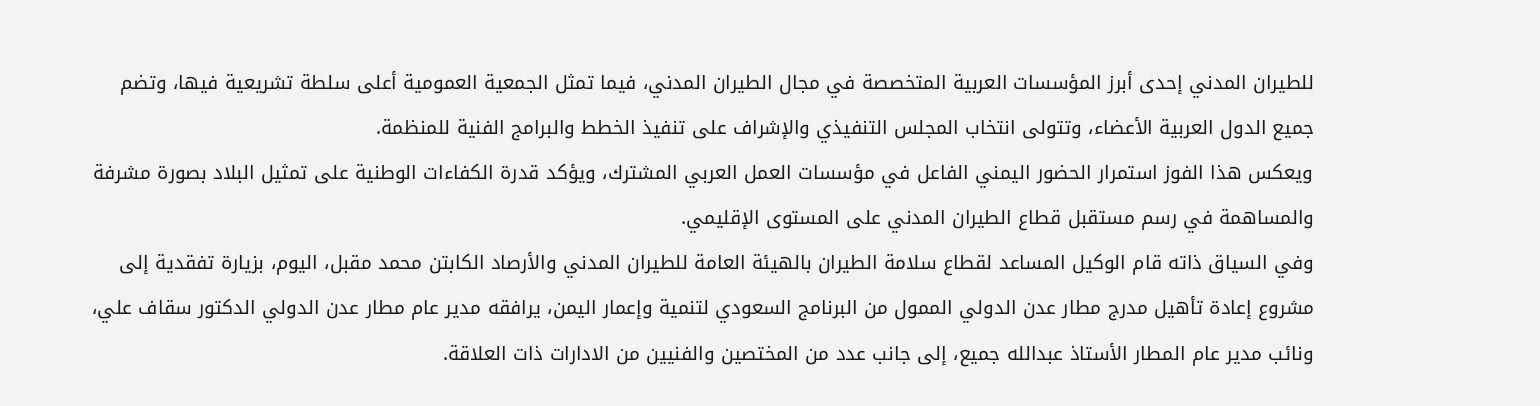للطيران المدني إحدى أبرز المؤسسات العربية المتخصصة في مجال الطيران المدني، فيما تمثل الجمعية العمومية أعلى سلطة تشريعية فيها، وتضم جميع الدول العربية الأعضاء، وتتولى انتخاب المجلس التنفيذي والإشراف على تنفيذ الخطط والبرامج الفنية للمنظمة.
ويعكس هذا الفوز استمرار الحضور اليمني الفاعل في مؤسسات العمل العربي المشترك، ويؤكد قدرة الكفاءات الوطنية على تمثيل البلاد بصورة مشرفة والمساهمة في رسم مستقبل قطاع الطيران المدني على المستوى الإقليمي.
وفي السياق ذاته قام الوكيل المساعد لقطاع سلامة الطيران بالهيئة العامة للطيران المدني والأرصاد الكابتن محمد مقبل، اليوم، بزيارة تفقدية إلى مشروع إعادة تأهيل مدرج مطار عدن الدولي الممول من البرنامج السعودي لتنمية وإعمار اليمن، يرافقه مدير عام مطار عدن الدولي الدكتور سقاف علي، ونائب مدير عام المطار الأستاذ عبدالله جميع، إلى جانب عدد من المختصين والفنيين من الادارات ذات العلاقة.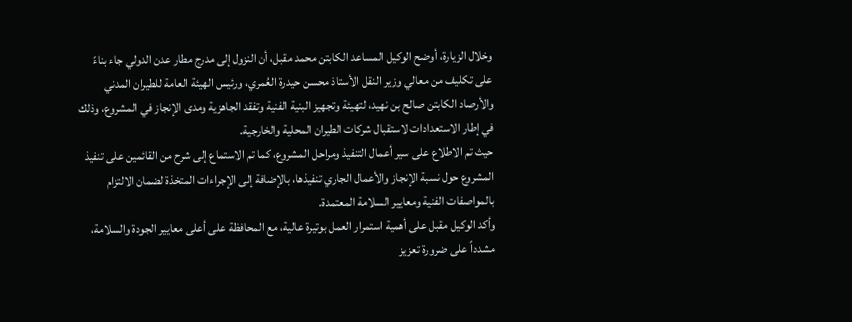وخلال الزيارة، أوضح الوكيل المساعد الكابتن محمد مقبل، أن النزول إلى مدرج مطار عدن الدولي جاء بناءً على تكليف من معالي وزير النقل الأستاذ محسن حيدرة العُمري، ورئيس الهيئة العامة للطيران المدني والأرصاد الكابتن صالح بن نهيد، لتهيئة وتجهيز البنية الفنية وتفقد الجاهزية ومدى الإنجاز في المشروع، وذلك في إطار الاستعدادات لاستقبال شركات الطيران المحلية والخارجية.
حيث تم الاطلاع على سير أعمال التنفيذ ومراحل المشروع، كما تم الاستماع إلى شرح من القائمين على تنفيذ المشروع حول نسبة الإنجاز والأعمال الجاري تنفيذها، بالإضافة إلى الإجراءات المتخذة لضمان الالتزام بالمواصفات الفنية ومعايير السلامة المعتمدة.
وأكد الوكيل مقبل على أهمية استمرار العمل بوتيرة عالية، مع المحافظة على أعلى معايير الجودة والسلامة، مشدداً على ضرورة تعزيز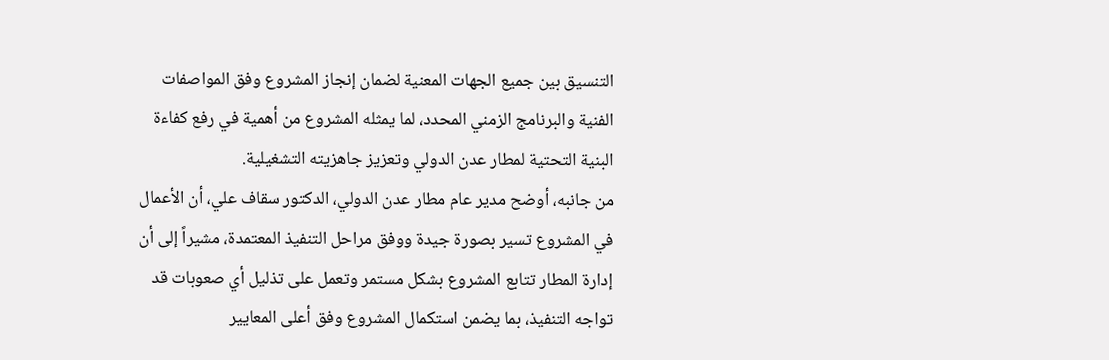التنسيق بين جميع الجهات المعنية لضمان إنجاز المشروع وفق المواصفات الفنية والبرنامج الزمني المحدد، لما يمثله المشروع من أهمية في رفع كفاءة البنية التحتية لمطار عدن الدولي وتعزيز جاهزيته التشغيلية.
من جانبه، أوضح مدير عام مطار عدن الدولي، الدكتور سقاف علي، أن الأعمال في المشروع تسير بصورة جيدة ووفق مراحل التنفيذ المعتمدة، مشيراً إلى أن إدارة المطار تتابع المشروع بشكل مستمر وتعمل على تذليل أي صعوبات قد تواجه التنفيذ، بما يضمن استكمال المشروع وفق أعلى المعايير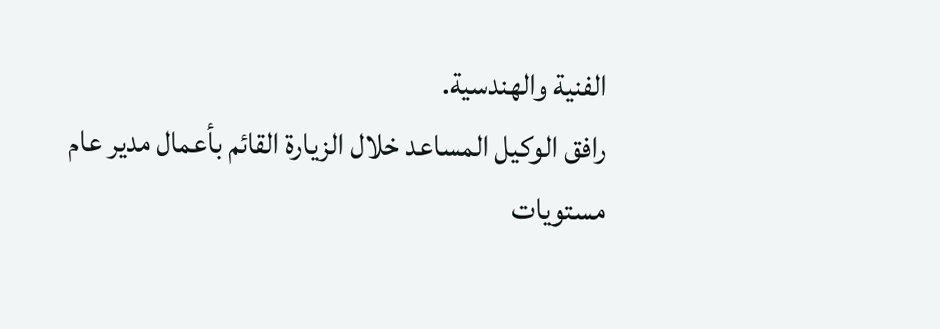الفنية والهندسية.
رافق الوكيل المساعد خلال الزيارة القائم بأعمال مدير عام مستويات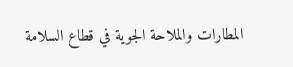المطارات والملاحة الجوية في قطاع السلامة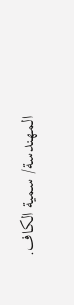المهندسة/ سمية الكاف.